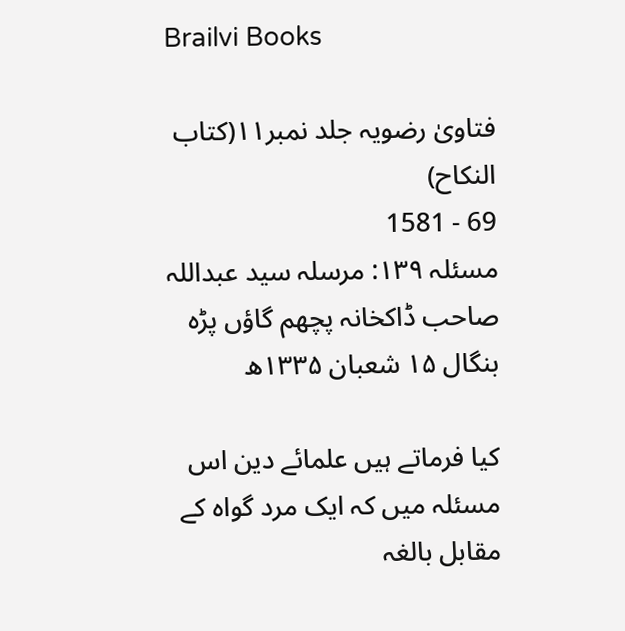Brailvi Books

فتاویٰ رضویہ جلد نمبر۱۱(کتاب النکاح)
69 - 1581
مسئلہ ۱۳۹: مرسلہ سید عبداللہ صاحب ڈاکخانہ پچھم گاؤں پڑہ بنگال ۱۵ شعبان ۱۳۳۵ھ

کیا فرماتے ہیں علمائے دین اس مسئلہ میں کہ ایک مرد گواہ کے مقابل بالغہ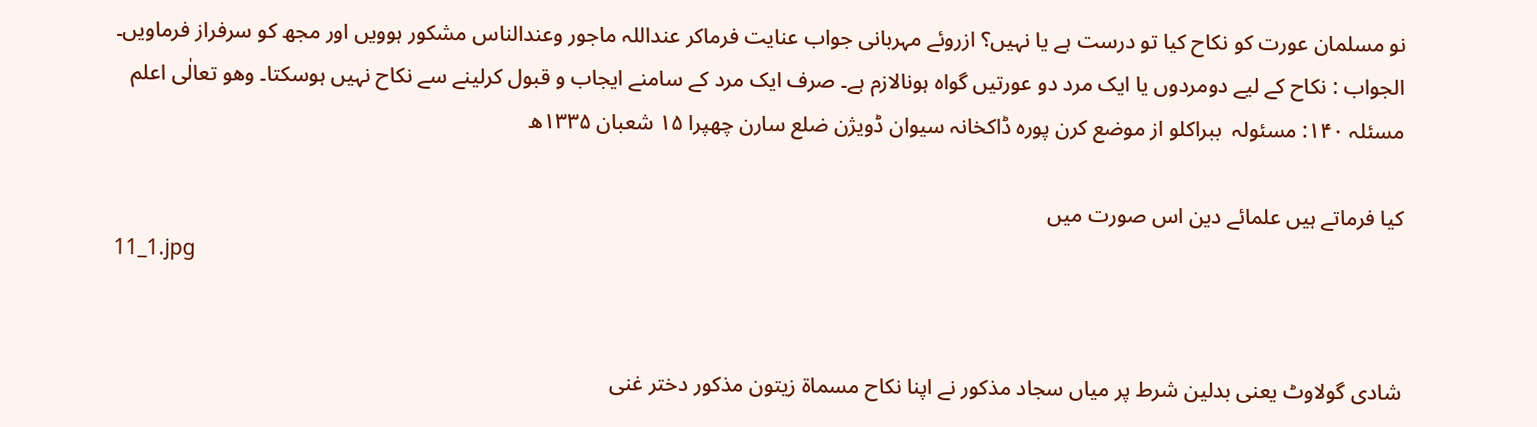نو مسلمان عورت کو نکاح کیا تو درست ہے یا نہیں؟ ازروئے مہربانی جواب عنایت فرماکر عنداللہ ماجور وعندالناس مشکور ہوویں اور مجھ کو سرفراز فرماویں۔
الجواب : نکاح کے لیے دومردوں یا ایک مرد دو عورتیں گواہ ہونالازم ہے۔ صرف ایک مرد کے سامنے ایجاب و قبول کرلینے سے نکاح نہیں ہوسکتا۔ وھو تعالٰی اعلم
مسئلہ ۱۴۰: مسئولہ  ببراکلو از موضع کرن پورہ ڈاکخانہ سیوان ڈویژن ضلع سارن چھپرا ۱۵ شعبان ۱۳۳۵ھ

کیا فرماتے ہیں علمائے دین اس صورت میں
11_1.jpg


شادی گولاوٹ یعنی بدلین شرط پر میاں سجاد مذکور نے اپنا نکاح مسماۃ زیتون مذکور دختر غنی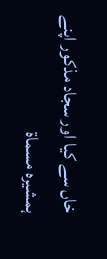خاں سے کیا اور سجاد مذکور اپنے ہمشیرہ مسماۃ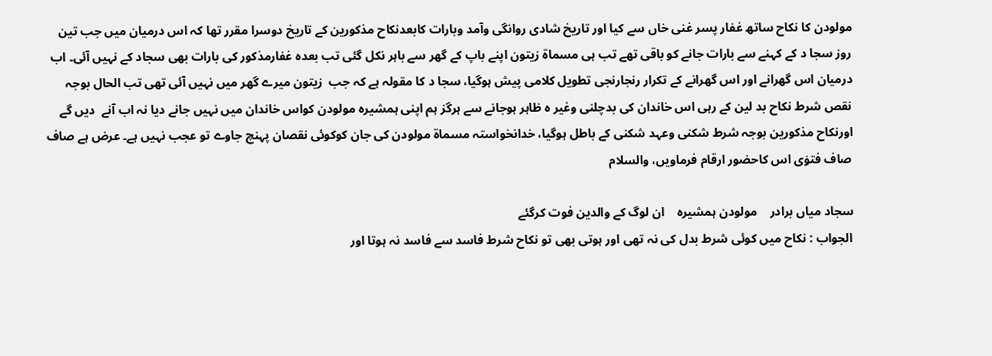مولودن کا نکاح ساتھ غفار پسر غنی خاں سے کیا اور تاریخ شادی روانگی وآمد وبارات کابعدنکاح مذکورین کے تاریخ دوسرا مقرر تھا کہ اس درمیان میں جب تین روز سجا د کے کہنے سے بارات جانے کو باقی تھے تب ہی مسماۃ زیتون اپنے باپ کے گھر سے باہر نکل گئی تب بعدہ غفارمذکور کی بارات بھی سجاد کے نہیں آئی۔ اب درمیان اس گھرانے اور اس گھرانے کے تکرار رنجارنجی تطویل کلامی پیش ہوگیا، سجا د کا مقولہ ہے کہ جب  زیتون میرے گھر میں نہیں آئی تھی تب الحال بوجہ نقص شرط نکاح بد لین کے رہی اس خاندان کی بدچلنی وغیر ہ ظاہر ہوجانے سے ہرگز ہم اپنی ہمشیرہ مولودن کواس خاندان میں نہیں جانے دیا نہ اب آنے  دیں گے اورنکاح مذکورین بوجہ شرط شکنی وعہد شکنی کے باطل ہوگیا، خدانخواستہ مسماۃ مولودن کی جان کوکوئی نقصان پہنچ جاوے تو عجب نہیں ہے۔ عرض ہے صاف صاف فتوٰی اس کاحضور ارقام فرماویں، والسلام

سجاد میاں برادر    مولودن ہمشیرہ    ان لوگ کے والدین فوت کرگئے
الجواب : نکاح میں کوئی شرط بدل کی نہ تھی اور ہوتی بھی تو نکاح شرط فاسد سے فاسد نہ ہوتا اور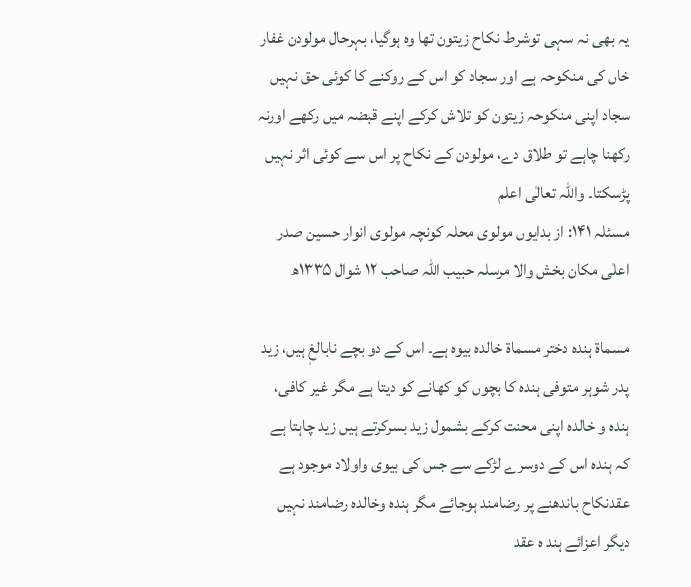یہ بھی نہ سہی توشرط نکاح زیتون تھا وہ ہوگیا، بہرحال مولودن غفار خاں کی منکوحہ ہے اور سجاد کو اس کے روکنے کا کوئی حق نہیں سجاد اپنی منکوحہ زیتون کو تلاش کرکے اپنے قبضہ میں رکھے اورنہ رکھنا چاہے تو طلاق دے، مولودن کے نکاح پر اس سے کوئی اثر نہیں پڑسکتا۔ واللہ تعالٰی اعلم
مسئلہ ۱۴۱: از بدایوں مولوی محلہ کونچہ مولوی انوار حسین صدر اعلٰی مکان بخش والا مرسلہ حبیب اللہ صاحب ۱۲ شوال ۱۳۳۵ھ

مسماۃ ہندہ دختر مسماۃ خالدہ بیوہ ہے۔ اس کے دو بچے نابالغٖ ہیں، زید پدر شوہر متوفی ہندہ کا بچوں کو کھانے کو دیتا ہے مگر غیر کافی، ہندہ و خالدہ اپنی محنت کرکے بشمول زید بسرکرتے ہیں زید چاہتا ہے کہ ہندہ اس کے دوسرے لڑکے سے جس کی بیوی واولاد موجود ہے عقدنکاح باندھنے پر رضامند ہوجائے مگر ہندہ وخالدہ رضامند نہیں دیگر اعزائے ہند ہ عقد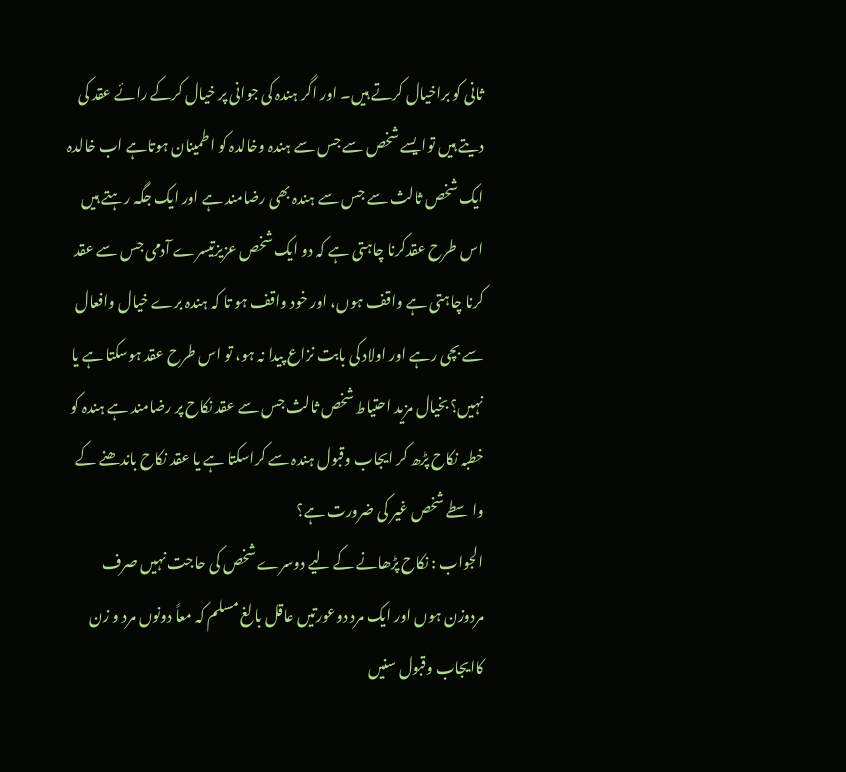ثانی کو براخیال کرتے ہیں۔ اور اگر ہندہ کی جوانی پر خیال کرکے رائے عقد کی دیتے ہیں توایسے شخص سے جس سے ہندہ وخالدہ کو اطمینان ہوتاہے اب خالدہ ایک شخص ثالث سے جس سے ہندہ بھی رضامند ہے اور ایک جگہ رہتے ہیں اس طرح عقدکرنا چاہتی ہے کہ دو ایک شخص عزیزتیسرے آدمی جس سے عقد کرنا چاہتی ہے واقف ہوں، اور خود واقف ہو تا کہ ہندہ برے خیال وافعال سے بچی رہے اور اولاد کی بابت نزاع پیدا نہ ہو، تو اس طرح عقد ہوسکتا ہے یا نہیں؟ بخیال مزید احتیاط شخص ثالث جس سے عقد نکاح پر رضامند ہے ہندہ کو خطبہ نکاح پڑھ کر ایجاب وقبول ہندہ سے کراسکتا ہے یا عقد نکاح باندھنے کے واسطے شخص غیر کی ضرورت ہے؟
الجواب : نکاح پڑھانے کے لیے دوسرے شخص کی حاجت نہیں صرف مردوزن ہوں اور ایک مرد دوعورتیں عاقل بالغ مسلم کہ معاً دونوں مرد و زن کاایجاب وقبول سنیں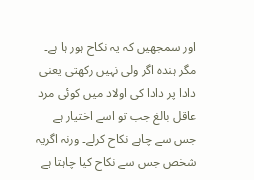اور سمجھیں کہ یہ نکاح ہور ہا ہے۔ مگر ہندہ اگر ولی نہیں رکھتی یعنی دادا پر دادا کی اولاد میں کوئی مرد عاقل بالغ جب تو اسے اختیار ہے جس سے چاہے نکاح کرلے۔ ورنہ اگریہ شخص جس سے نکاح کیا چاہتا ہے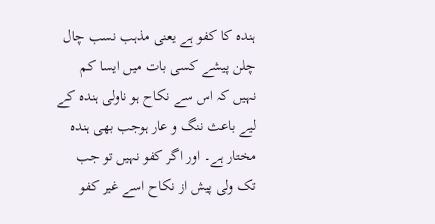ہندہ کا کفو ہے یعنی مذہب نسب چال چلن پیشے کسی بات میں ایسا کم نہیں کہ اس سے نکاح ہو ناولی ہندہ کے لیے باعث ننگ و عار ہوجب بھی ہندہ مختار ہے۔ اور اگر کفو نہیں تو جب تک ولی پیش از نکاح اسے غیر کفو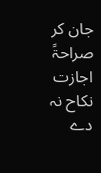جان کر صراحۃً اجازت نکاح نہ  دے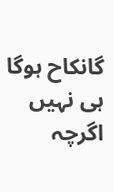گانکاح ہوگا ہی نہیں اگرچہ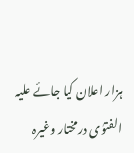ہزار اعلان کیا جائے علیہ الفتوٰی درمختار وغیرہ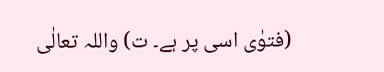(فتوٰی اسی پر ہے۔ ت) واللہ تعالٰی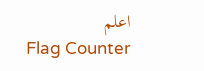اعلم
Flag Counter